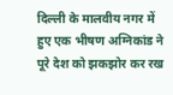दिल्ली के मालवीय नगर में हुए एक भीषण अग्निकांड ने पूरे देश को झकझोर कर रख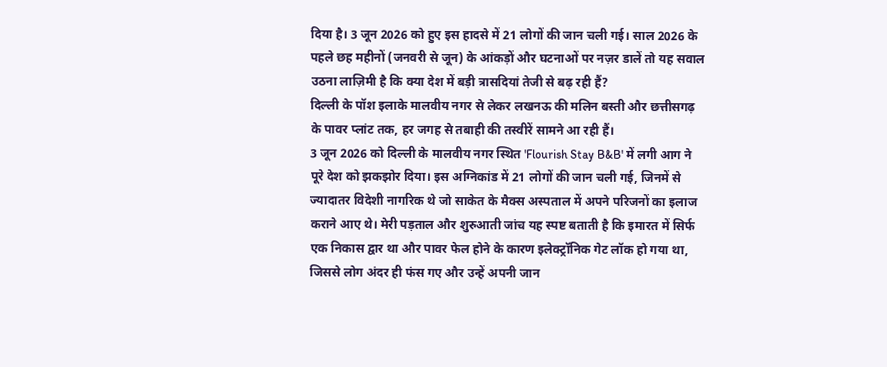दिया है। 3 जून 2026 को हुए इस हादसे में 21 लोगों की जान चली गई। साल 2026 के पहले छह महीनों (जनवरी से जून) के आंकड़ों और घटनाओं पर नज़र डालें तो यह सवाल उठना लाज़िमी है कि क्या देश में बड़ी त्रासदियां तेजी से बढ़ रही हैं?
दिल्ली के पॉश इलाके मालवीय नगर से लेकर लखनऊ की मलिन बस्ती और छत्तीसगढ़ के पावर प्लांट तक, हर जगह से तबाही की तस्वीरें सामने आ रही हैं।
3 जून 2026 को दिल्ली के मालवीय नगर स्थित 'Flourish Stay B&B' में लगी आग ने पूरे देश को झकझोर दिया। इस अग्निकांड में 21 लोगों की जान चली गई, जिनमें से ज्यादातर विदेशी नागरिक थे जो साकेत के मैक्स अस्पताल में अपने परिजनों का इलाज कराने आए थे। मेरी पड़ताल और शुरुआती जांच यह स्पष्ट बताती है कि इमारत में सिर्फ एक निकास द्वार था और पावर फेल होने के कारण इलेक्ट्रॉनिक गेट लॉक हो गया था, जिससे लोग अंदर ही फंस गए और उन्हें अपनी जान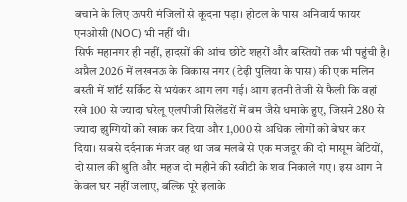बचाने के लिए ऊपरी मंजिलों से कूदना पड़ा। होटल के पास अनिवार्य फायर एनओसी (NOC) भी नहीं थी।
सिर्फ महानगर ही नहीं, हादसों की आंच छोटे शहरों और बस्तियों तक भी पहुंची है। अप्रैल 2026 में लखनऊ के विकास नगर (टेढ़ी पुलिया के पास) की एक मलिन बस्ती में शॉर्ट सर्किट से भयंकर आग लग गई। आग इतनी तेजी से फैली कि वहां रखे 100 से ज्यादा घरेलू एलपीजी सिलेंडरों में बम जैसे धमाके हुए, जिसने 280 से ज्यादा झुग्गियों को खाक कर दिया और 1,000 से अधिक लोगों को बेघर कर दिया। सबसे दर्दनाक मंजर वह था जब मलबे से एक मजदूर की दो मासूम बेटियों, दो साल की श्रुति और महज दो महीने की स्वीटी के शव निकाले गए। इस आग ने केवल घर नहीं जलाए, बल्कि पूरे इलाके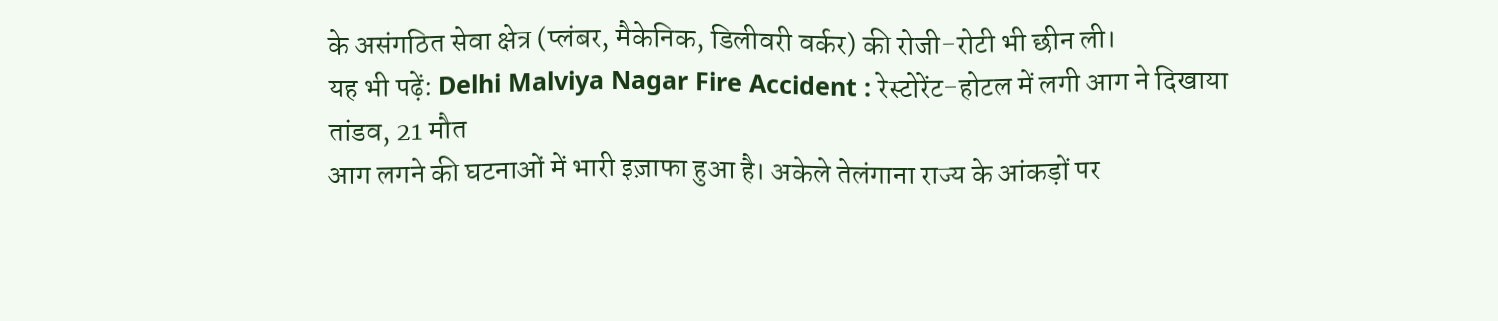के असंगठित सेवा क्षेत्र (प्लंबर, मैकेनिक, डिलीवरी वर्कर) की रोजी-रोटी भी छीन ली।
यह भी पढ़ें: Delhi Malviya Nagar Fire Accident : रेस्टोरेंट-होटल में लगी आग ने दिखाया तांडव, 21 मौत
आग लगने की घटनाओं में भारी इज़ाफा हुआ है। अकेले तेलंगाना राज्य के आंकड़ों पर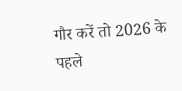गौर करें तो 2026 के पहले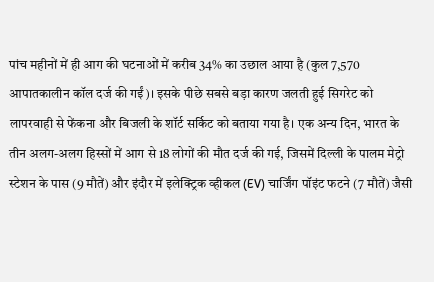पांच महीनों में ही आग की घटनाओं में करीब 34% का उछाल आया है (कुल 7,570 आपातकालीन कॉल दर्ज की गईं)। इसके पीछे सबसे बड़ा कारण जलती हुई सिगरेट को लापरवाही से फेंकना और बिजली के शॉर्ट सर्किट को बताया गया है। एक अन्य दिन, भारत के तीन अलग-अलग हिस्सों में आग से 18 लोगों की मौत दर्ज की गई, जिसमें दिल्ली के पालम मेट्रो स्टेशन के पास (9 मौतें) और इंदौर में इलेक्ट्रिक व्हीकल (EV) चार्जिंग पॉइंट फटने (7 मौतें) जैसी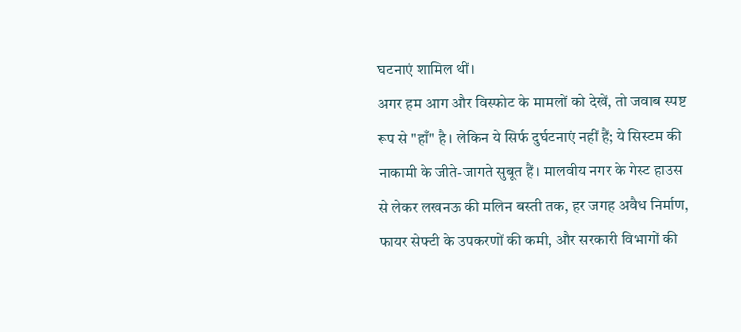घटनाएं शामिल थीं।
अगर हम आग और विस्फोट के मामलों को देखें, तो जवाब स्पष्ट रूप से "हाँ" है। लेकिन ये सिर्फ दुर्घटनाएं नहीं हैं; ये सिस्टम की नाकामी के जीते-जागते सुबूत हैं। मालवीय नगर के गेस्ट हाउस से लेकर लखनऊ की मलिन बस्ती तक, हर जगह अवैध निर्माण, फायर सेफ्टी के उपकरणों की कमी, और सरकारी विभागों की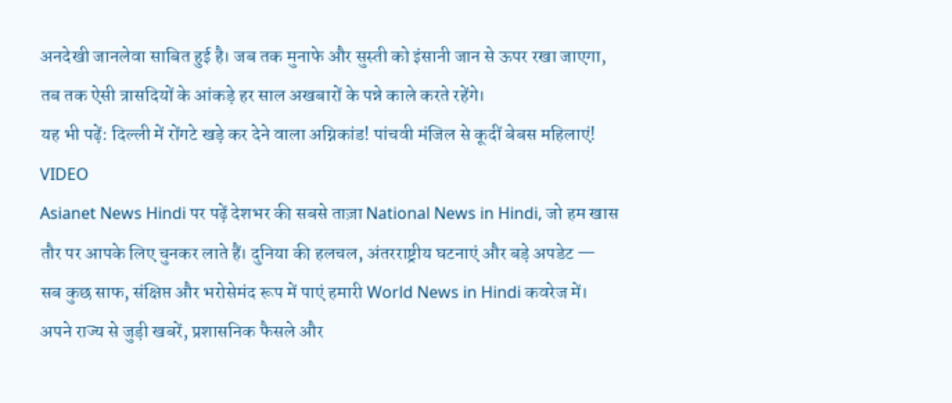अनदेखी जानलेवा साबित हुई है। जब तक मुनाफे और सुस्ती को इंसानी जान से ऊपर रखा जाएगा, तब तक ऐसी त्रासदियों के आंकड़े हर साल अखबारों के पन्ने काले करते रहेंगे।
यह भी पढ़ें: दिल्ली में रोंगटे खड़े कर देने वाला अग्निकांड! पांचवी मंजिल से कूदीं बेबस महिलाएं! VIDEO
Asianet News Hindi पर पढ़ें देशभर की सबसे ताज़ा National News in Hindi, जो हम खास तौर पर आपके लिए चुनकर लाते हैं। दुनिया की हलचल, अंतरराष्ट्रीय घटनाएं और बड़े अपडेट — सब कुछ साफ, संक्षिप्त और भरोसेमंद रूप में पाएं हमारी World News in Hindi कवरेज में। अपने राज्य से जुड़ी खबरें, प्रशासनिक फैसले और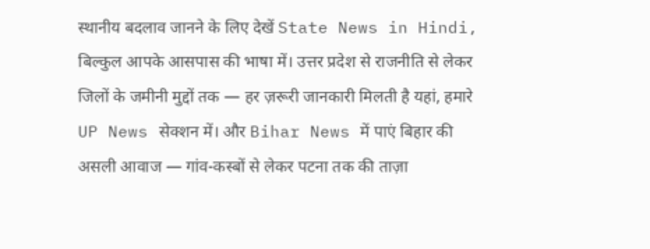स्थानीय बदलाव जानने के लिए देखें State News in Hindi, बिल्कुल आपके आसपास की भाषा में। उत्तर प्रदेश से राजनीति से लेकर जिलों के जमीनी मुद्दों तक — हर ज़रूरी जानकारी मिलती है यहां, हमारे UP News सेक्शन में। और Bihar News में पाएं बिहार की असली आवाज — गांव-कस्बों से लेकर पटना तक की ताज़ा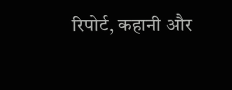रिपोर्ट, कहानी और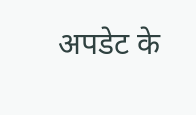अपडेट के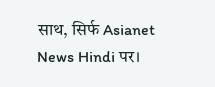साथ, सिर्फ Asianet News Hindi पर।